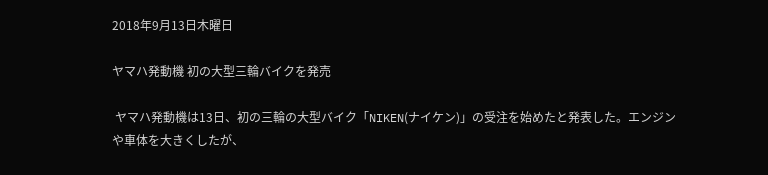2018年9月13日木曜日

ヤマハ発動機 初の大型三輪バイクを発売

 ヤマハ発動機は13日、初の三輪の大型バイク「NIKEN(ナイケン)」の受注を始めたと発表した。エンジンや車体を大きくしたが、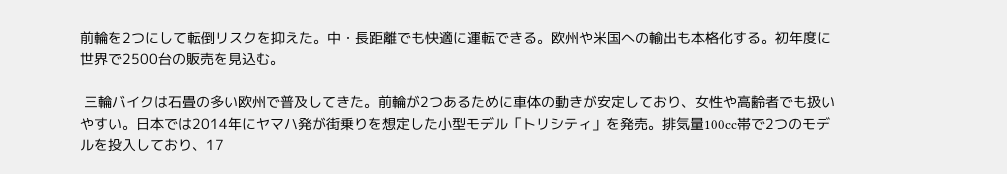前輪を2つにして転倒リスクを抑えた。中・長距離でも快適に運転できる。欧州や米国への輸出も本格化する。初年度に世界で2500台の販売を見込む。

 三輪バイクは石畳の多い欧州で普及してきた。前輪が2つあるために車体の動きが安定しており、女性や高齢者でも扱いやすい。日本では2014年にヤマハ発が街乗りを想定した小型モデル「トリシティ」を発売。排気量100cc帯で2つのモデルを投入しており、17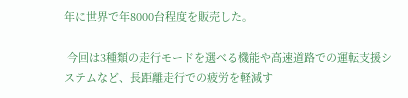年に世界で年8000台程度を販売した。

 今回は3種類の走行モードを選べる機能や高速道路での運転支援システムなど、長距離走行での疲労を軽減す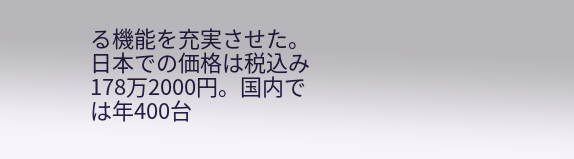る機能を充実させた。日本での価格は税込み178万2000円。国内では年400台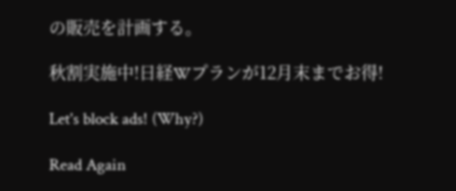の販売を計画する。

秋割実施中!日経Wプランが12月末までお得!

Let's block ads! (Why?)

Read Again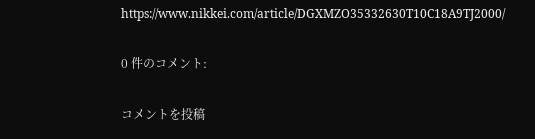https://www.nikkei.com/article/DGXMZO35332630T10C18A9TJ2000/

0 件のコメント:

コメントを投稿